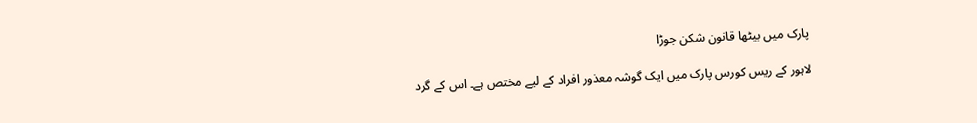پارک میں بیٹھا قانون شکن جوڑا

لاہور کے ریس کورس پارک میں ایک گوشہ معذور افراد کے لیے مختص ہے۔ اس کے گرد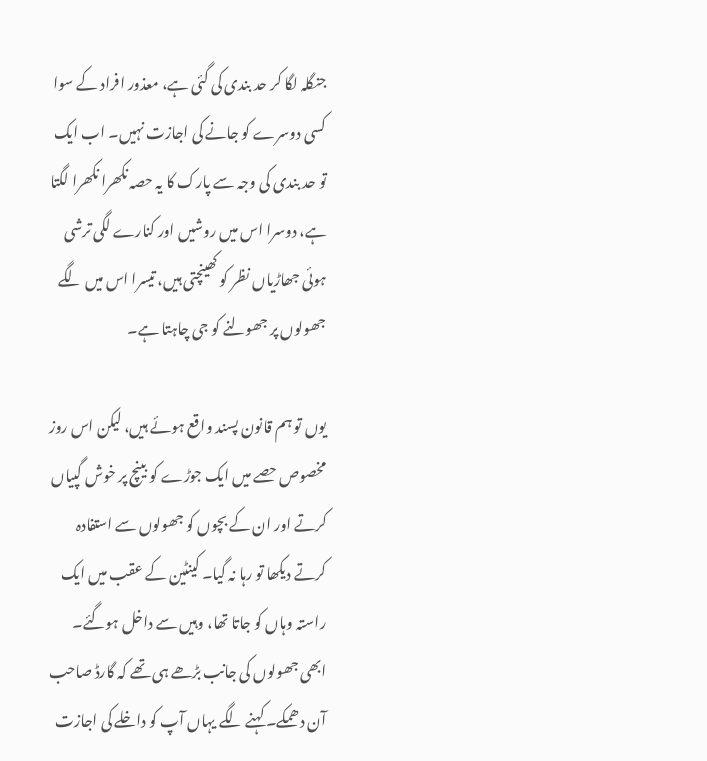جنگلہ لگا کر حد بندی کی گئی ہے، معذور افراد کے سوا کسی دوسرے کو جانے کی اجازت نہیں۔ اب ایک تو حد بندی کی وجہ سے پارک کا یہ حصہ نکھرا نکھرا لگتا ہے، دوسرا اس میں روشیں اور کنارے لگی ترشی ہوئی جھاڑیاں نظر کو کھینچتی ہیں، تیسرا اس میں لگے جھولوں پر جھولنے کو جی چاہتا ہے۔

یوں تو ہم قانون پسند واقع ہوئے ہیں، لیکن اس روز مخصوص حصے میں ایک جوڑے کو بینچ پر خوش گپیاں کرتے اور ان کے بچوں کو جھولوں سے استفادہ کرتے دیکھا تو رہا نہ گیا۔ کینٹین کے عقب میں ایک راستہ وہاں کو جاتا تھا، وہیں سے داخل ہوگئے۔ ابھی جھولوں کی جانب بڑھے ہی تھے کہ گارڈ صاحب آن دھمکے۔ کہنے لگے یہاں آپ کو داخلے کی اجازت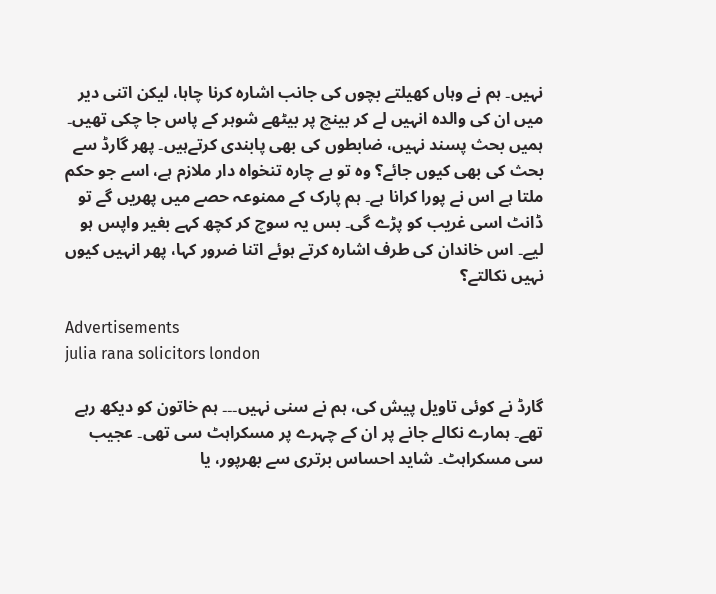نہیں۔ ہم نے وہاں کھیلتے بچوں کی جانب اشارہ کرنا چاہا، لیکن اتنی دیر میں ان کی والدہ انہیں لے کر بینچ پر بیٹھے شوہر کے پاس جا چکی تھیں۔ ہمیں بحث پسند نہیں، ضابطوں کی بھی پابندی کرتےہیں۔ پھر گارڈ سے بحث کی بھی کیوں جائے؟ وہ تو بے چارہ تنخواہ دار ملازم ہے، اسے جو حکم ملتا ہے اس نے پورا کرانا ہے۔ ہم پارک کے ممنوعہ حصے میں پھریں گے تو ڈانٹ اسی غریب کو پڑے گی۔ بس یہ سوچ کر کچھ کہے بغیر واپس ہو لیے۔ اس خاندان کی طرف اشارہ کرتے ہوئے اتنا ضرور کہا، پھر انہیں کیوں نہیں نکالتے؟

Advertisements
julia rana solicitors london

گارڈ نے کوئی تاویل پیش کی، ہم نے سنی نہیں۔۔۔ ہم خاتون کو دیکھ رہے تھے۔ ہمارے نکالے جانے پر ان کے چہرے پر مسکراہٹ سی تھی۔ عجیب سی مسکراہٹ۔ شاید احساس برتری سے بھرپور، یا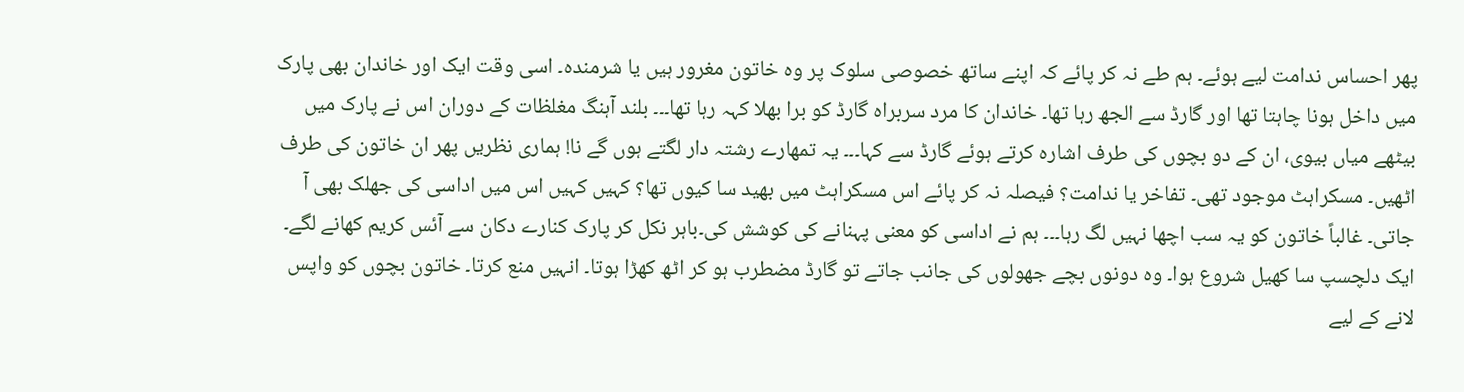پھر احساس ندامت لیے ہوئے۔ ہم طے نہ کر پائے کہ اپنے ساتھ خصوصی سلوک پر وہ خاتون مغرور ہیں یا شرمندہ۔ اسی وقت ایک اور خاندان بھی پارک میں داخل ہونا چاہتا تھا اور گارڈ سے الجھ رہا تھا۔ خاندان کا مرد سربراہ گارڈ کو برا بھلا کہہ رہا تھا۔۔۔ بلند آہنگ مغلظات کے دوران اس نے پارک میں بیٹھے میاں بیوی، ان کے دو بچوں کی طرف اشارہ کرتے ہوئے گارڈ سے کہا۔۔۔ یہ تمھارے رشتہ دار لگتے ہوں گے نا! ہماری نظریں پھر ان خاتون کی طرف اٹھیں۔ مسکراہٹ موجود تھی۔ تفاخر یا ندامت؟ فیصلہ نہ کر پائے اس مسکراہٹ میں بھید سا کیوں تھا؟ کہیں کہیں اس میں اداسی کی جھلک بھی آ جاتی۔ غالباً خاتون کو یہ سب اچھا نہیں لگ رہا۔۔۔ ہم نے اداسی کو معنی پہنانے کی کوشش کی۔باہر نکل کر پارک کنارے دکان سے آئس کریم کھانے لگے۔ ایک دلچسپ سا کھیل شروع ہوا۔ وہ دونوں بچے جھولوں کی جانب جاتے تو گارڈ مضطرب ہو کر اٹھ کھڑا ہوتا۔ انہیں منع کرتا۔ خاتون بچوں کو واپس لانے کے لیے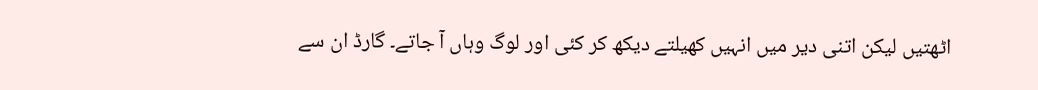اٹھتیں لیکن اتنی دیر میں انہیں کھیلتے دیکھ کر کئی اور لوگ وہاں آ جاتے۔ گارڈ ان سے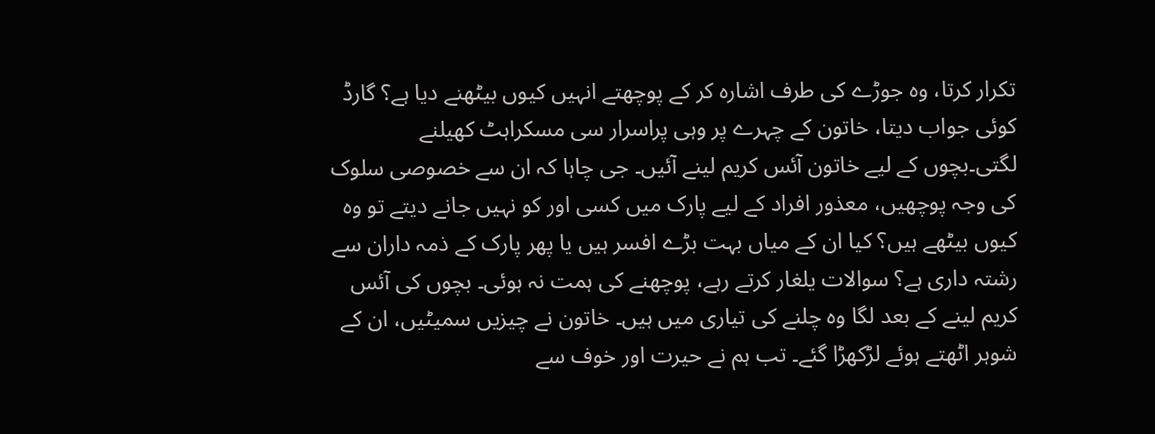تکرار کرتا، وہ جوڑے کی طرف اشارہ کر کے پوچھتے انہیں کیوں بیٹھنے دیا ہے؟ گارڈ کوئی جواب دیتا، خاتون کے چہرے پر وہی پراسرار سی مسکراہٹ کھیلنے لگتی۔بچوں کے لیے خاتون آئس کریم لینے آئیں۔ جی چاہا کہ ان سے خصوصی سلوک کی وجہ پوچھیں، معذور افراد کے لیے پارک میں کسی اور کو نہیں جانے دیتے تو وہ کیوں بیٹھے ہیں؟ کیا ان کے میاں بہت بڑے افسر ہیں یا پھر پارک کے ذمہ داران سے رشتہ داری ہے؟ سوالات یلغار کرتے رہے، پوچھنے کی ہمت نہ ہوئی۔ بچوں کی آئس کریم لینے کے بعد لگا وہ چلنے کی تیاری میں ہیں۔ خاتون نے چیزیں سمیٹیں، ان کے شوہر اٹھتے ہوئے لڑکھڑا گئے۔ تب ہم نے حیرت اور خوف سے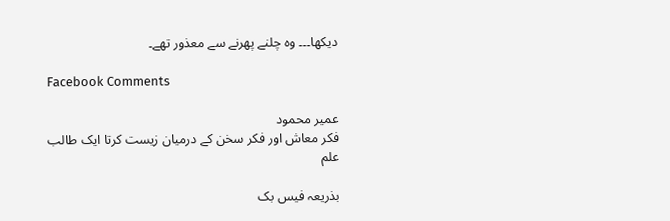دیکھا۔۔۔ وہ چلنے پھرنے سے معذور تھے۔

Facebook Comments

عمیر محمود
فکر معاش اور فکر سخن کے درمیان زیست کرتا ایک طالب علم

بذریعہ فیس بک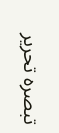تبصرہ تحریر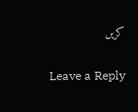کریں

Leave a Reply